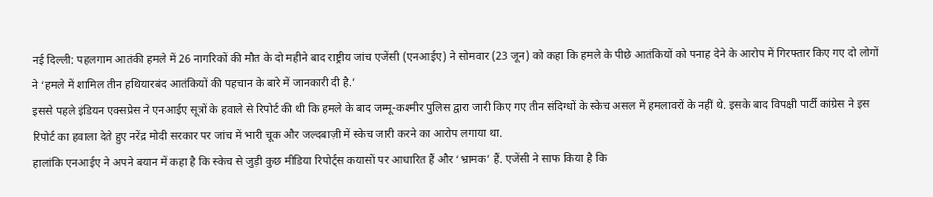नई दिल्ली: पहलगाम आतंकी हमले में 26 नागरिकों की मौत के दो महीने बाद राष्ट्रीय जांच एजेंसी (एनआईए) ने सोमवार (23 जून) को कहा कि हमले के पीछे आतंकियों को पनाह देने के आरोप में गिरफ्तार किए गए दो लोगों ने ‘हमले में शामिल तीन हथियारबंद आतंकियों की पहचान के बारे में जानकारी दी है.’
इससे पहले इंडियन एक्सप्रेस ने एनआईए सूत्रों के हवाले से रिपोर्ट की थी कि हमले के बाद जम्मू-कश्मीर पुलिस द्वारा जारी किए गए तीन संदिग्धों के स्केच असल में हमलावरों के नहीं थे. इसके बाद विपक्षी पार्टी कांग्रेस ने इस रिपोर्ट का हवाला देते हुए नरेंद्र मोदी सरकार पर जांच में भारी चूक और जल्दबाज़ी में स्केच जारी करने का आरोप लगाया था.
हालांकि एनआईए ने अपने बयान में कहा है कि स्केच से जुड़ी कुछ मीडिया रिपोर्ट्स कयासों पर आधारित हैं और ‘भ्रामक’ हैं. एजेंसी ने साफ किया है कि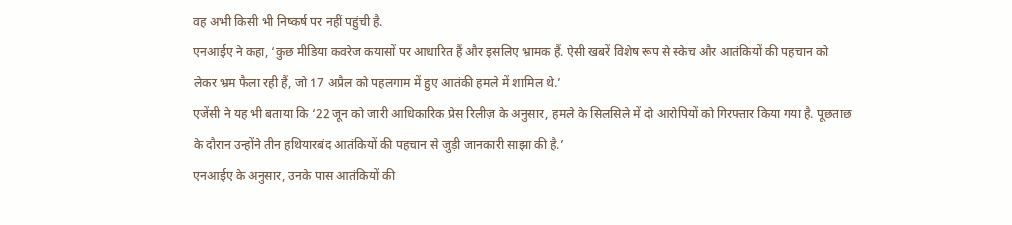वह अभी किसी भी निष्कर्ष पर नहीं पहुंची है.
एनआईए ने कहा, ‘कुछ मीडिया कवरेज कयासों पर आधारित हैं और इसलिए भ्रामक हैं. ऐसी खबरें विशेष रूप से स्केच और आतंकियों की पहचान को लेकर भ्रम फैला रही हैं, जो 17 अप्रैल को पहलगाम में हुए आतंकी हमले में शामिल थे.’
एजेंसी ने यह भी बताया कि ‘22 जून को जारी आधिकारिक प्रेस रिलीज़ के अनुसार, हमले के सिलसिले में दो आरोपियों को गिरफ्तार किया गया है. पूछताछ के दौरान उन्होंने तीन हथियारबंद आतंकियों की पहचान से जुड़ी जानकारी साझा की है.’
एनआईए के अनुसार, उनके पास आतंकियों की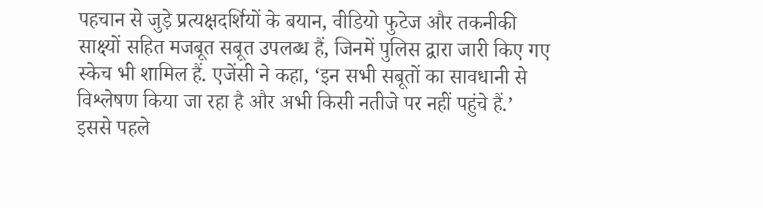पहचान से जुड़े प्रत्यक्षदर्शियों के बयान, वीडियो फुटेज और तकनीकी साक्ष्यों सहित मजबूत सबूत उपलब्ध हैं, जिनमें पुलिस द्वारा जारी किए गए स्केच भी शामिल हैं. एजेंसी ने कहा, ‘इन सभी सबूतों का सावधानी से विश्लेषण किया जा रहा है और अभी किसी नतीजे पर नहीं पहुंचे हैं.’
इससे पहले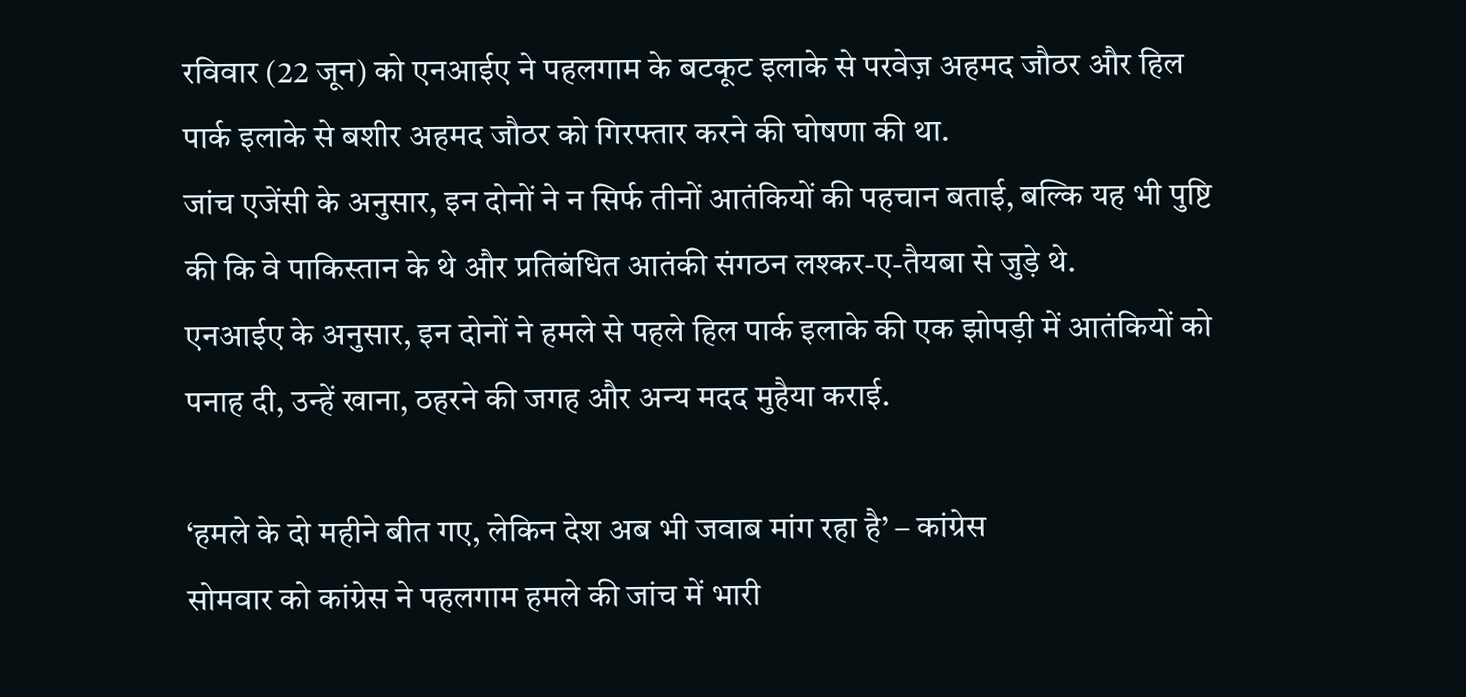रविवार (22 जून) को एनआईए ने पहलगाम के बटकूट इलाके से परवेज़ अहमद जौठर और हिल पार्क इलाके से बशीर अहमद जौठर को गिरफ्तार करने की घोषणा की था.
जांच एजेंसी के अनुसार, इन दोनों ने न सिर्फ तीनों आतंकियों की पहचान बताई, बल्कि यह भी पुष्टि की कि वे पाकिस्तान के थे और प्रतिबंधित आतंकी संगठन लश्कर-ए-तैयबा से जुड़े थे.
एनआईए के अनुसार, इन दोनों ने हमले से पहले हिल पार्क इलाके की एक झोपड़ी में आतंकियों को पनाह दी, उन्हें खाना, ठहरने की जगह और अन्य मदद मुहैया कराई.

‘हमले के दो महीने बीत गए, लेकिन देश अब भी जवाब मांग रहा है’ – कांग्रेस
सोमवार को कांग्रेस ने पहलगाम हमले की जांच में भारी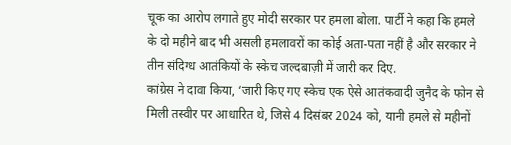चूक का आरोप लगाते हुए मोदी सरकार पर हमला बोला. पार्टी ने कहा कि हमले के दो महीने बाद भी असली हमलावरों का कोई अता-पता नहीं है और सरकार ने तीन संदिग्ध आतंकियों के स्केच जल्दबाज़ी में जारी कर दिए.
कांग्रेस ने दावा किया, ‘जारी किए गए स्केच एक ऐसे आतंकवादी जुनैद के फोन से मिली तस्वीर पर आधारित थे, जिसे 4 दिसंबर 2024 को, यानी हमले से महीनों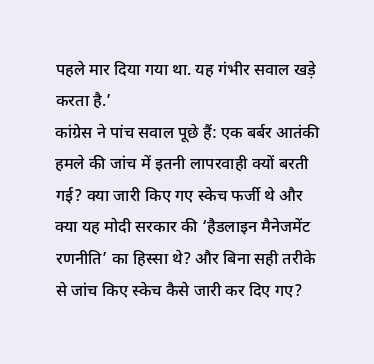पहले मार दिया गया था. यह गंभीर सवाल खड़े करता है.’
कांग्रेस ने पांच सवाल पूछे हैं: एक बर्बर आतंकी हमले की जांच में इतनी लापरवाही क्यों बरती गई? क्या जारी किए गए स्केच फर्जी थे और क्या यह मोदी सरकार की ‘हैडलाइन मैनेजमेंट रणनीति’ का हिस्सा थे? और बिना सही तरीके से जांच किए स्केच कैसे जारी कर दिए गए?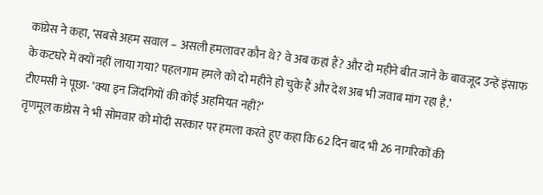कांग्रेस ने कहा, ‘सबसे अहम सवाल – असली हमलावर कौन थे? वे अब कहां हैं? और दो महीने बीत जाने के बावजूद उन्हें इंसाफ के कटघरे में क्यों नहीं लाया गया? पहलगाम हमले को दो महीने हो चुके हैं और देश अब भी जवाब मांग रहा है.’
टीएमसी ने पूछा- ‘क्या इन जिंदगियों की कोई अहमियत नहीं?’
तृणमूल कांग्रेस ने भी सोमवार को मोदी सरकार पर हमला करते हुए कहा कि 62 दिन बाद भी 26 नागरिकों की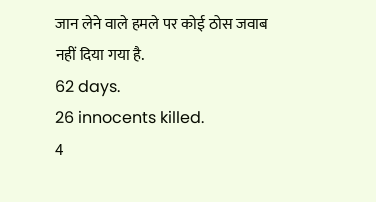जान लेने वाले हमले पर कोई ठोस जवाब नहीं दिया गया है.
62 days.
26 innocents killed.
4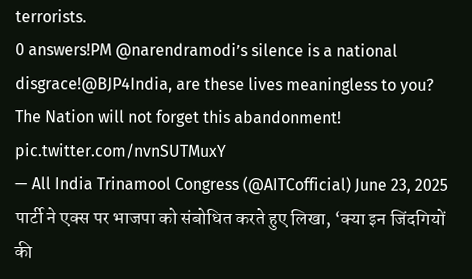terrorists.
0 answers!PM @narendramodi’s silence is a national disgrace!@BJP4India, are these lives meaningless to you? The Nation will not forget this abandonment! pic.twitter.com/nvnSUTMuxY
— All India Trinamool Congress (@AITCofficial) June 23, 2025
पार्टी ने एक्स पर भाजपा को संबोधित करते हुए लिखा, ‘क्या इन जिंदगियों की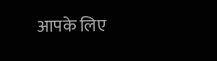आपके लिए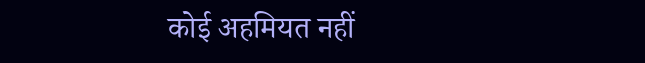कोई अहमियत नहीं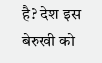है? देश इस बेरुखी को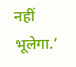नहीं भूलेगा.’